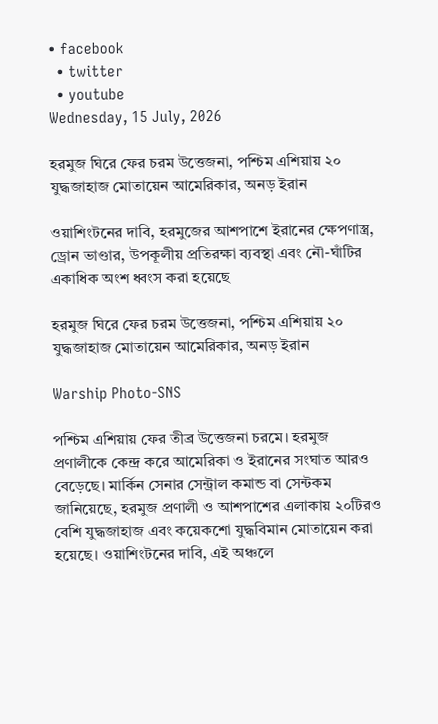• facebook
  • twitter
  • youtube
Wednesday, 15 July, 2026

হরমুজ ঘিরে ফের চরম উত্তেজনা, পশ্চিম এশিয়ায় ২০ যুদ্ধজাহাজ মোতায়েন আমেরিকার, অনড় ইরান

ওয়াশিংটনের দাবি, হরমুজের আশপাশে ইরানের ক্ষেপণাস্ত্র, ড্রোন ভাণ্ডার, উপকূলীয় প্রতিরক্ষা ব্যবস্থা এবং নৌ-ঘাঁটির একাধিক অংশ ধ্বংস করা হয়েছে

হরমুজ ঘিরে ফের চরম উত্তেজনা, পশ্চিম এশিয়ায় ২০ যুদ্ধজাহাজ মোতায়েন আমেরিকার, অনড় ইরান

Warship Photo-SNS

পশ্চিম এশিয়ায় ফের তীব্র উত্তেজনা চরমে। হরমুজ প্রণালীকে কেন্দ্র করে আমেরিকা ও ইরানের সংঘাত আরও বেড়েছে। মার্কিন সেনার সেন্ট্রাল কমান্ড বা সেন্টকম জানিয়েছে, হরমুজ প্রণালী ও আশপাশের এলাকায় ২০টিরও বেশি যুদ্ধজাহাজ এবং কয়েকশো যুদ্ধবিমান মোতায়েন করা হয়েছে। ওয়াশিংটনের দাবি, এই অঞ্চলে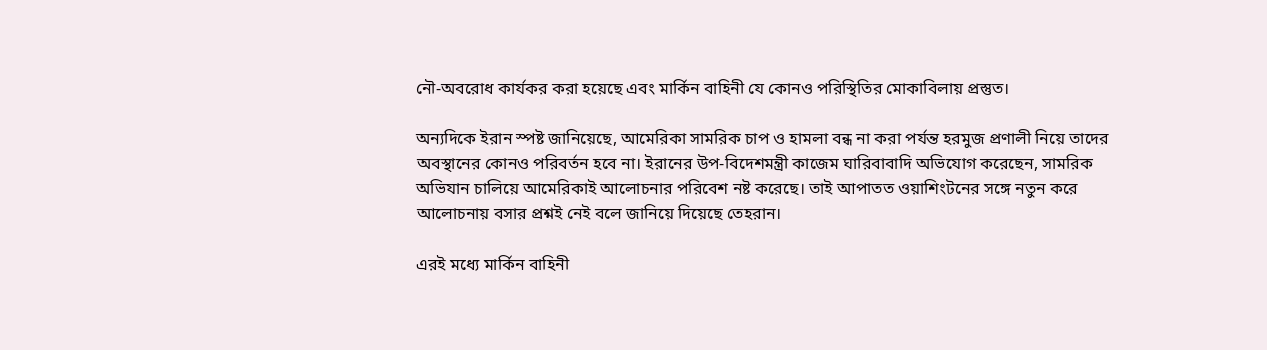নৌ-অবরোধ কার্যকর করা হয়েছে এবং মার্কিন বাহিনী যে কোনও পরিস্থিতির মোকাবিলায় প্রস্তুত।

অন্যদিকে ইরান স্পষ্ট জানিয়েছে, আমেরিকা সামরিক চাপ ও হামলা বন্ধ না করা পর্যন্ত হরমুজ প্রণালী নিয়ে তাদের অবস্থানের কোনও পরিবর্তন হবে না। ইরানের উপ-বিদেশমন্ত্রী কাজেম ঘারিবাবাদি অভিযোগ করেছেন, সামরিক অভিযান চালিয়ে আমেরিকাই আলোচনার পরিবেশ নষ্ট করেছে। তাই আপাতত ওয়াশিংটনের সঙ্গে নতুন করে আলোচনায় বসার প্রশ্নই নেই বলে জানিয়ে দিয়েছে তেহরান।

এরই মধ্যে মার্কিন বাহিনী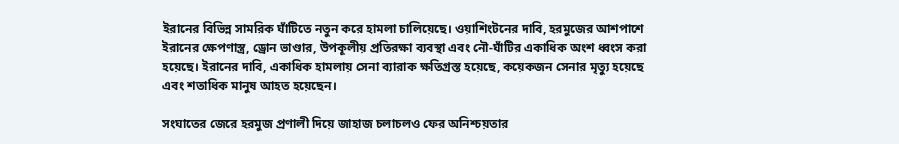ইরানের বিভিন্ন সামরিক ঘাঁটিতে নতুন করে হামলা চালিয়েছে। ওয়াশিংটনের দাবি, হরমুজের আশপাশে ইরানের ক্ষেপণাস্ত্র, ড্রোন ভাণ্ডার, উপকূলীয় প্রতিরক্ষা ব্যবস্থা এবং নৌ-ঘাঁটির একাধিক অংশ ধ্বংস করা হয়েছে। ইরানের দাবি, একাধিক হামলায় সেনা ব্যারাক ক্ষতিগ্রস্ত হয়েছে, কয়েকজন সেনার মৃত্যু হয়েছে এবং শতাধিক মানুষ আহত হয়েছেন।

সংঘাতের জেরে হরমুজ প্রণালী দিয়ে জাহাজ চলাচলও ফের অনিশ্চয়তার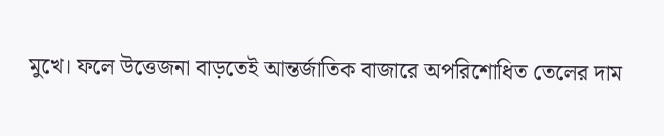মুখে। ফলে উত্তেজনা বাড়তেই আন্তর্জাতিক বাজারে অপরিশোধিত তেলের দাম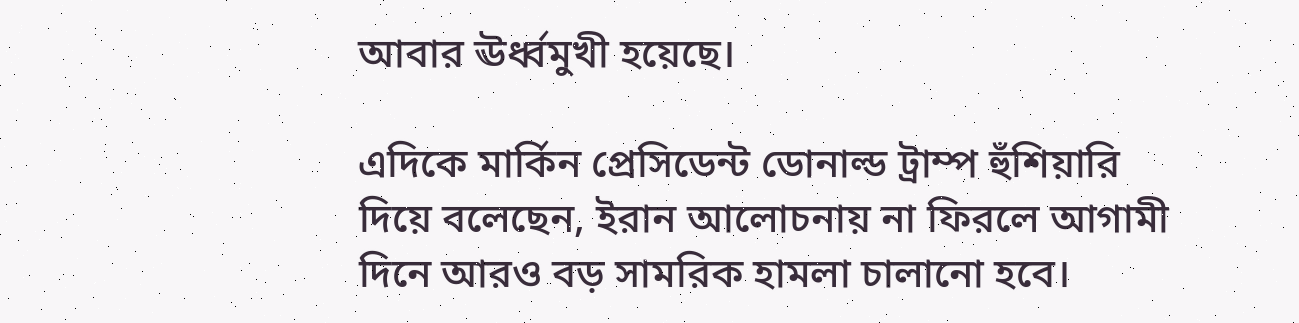আবার ঊর্ধ্বমুখী হয়েছে।

এদিকে মার্কিন প্রেসিডেন্ট ডোনাল্ড ট্রাম্প হুঁশিয়ারি দিয়ে বলেছেন, ইরান আলোচনায় না ফিরলে আগামী দিনে আরও বড় সামরিক হামলা চালানো হবে।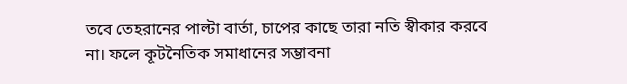তবে তেহরানের পাল্টা বার্তা, চাপের কাছে তারা নতি স্বীকার করবে না। ফলে কূটনৈতিক সমাধানের সম্ভাবনা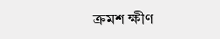ক্রমশ ক্ষীণ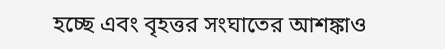হচ্ছে এবং বৃহত্তর সংঘাতের আশঙ্কাও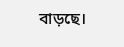বাড়ছে।